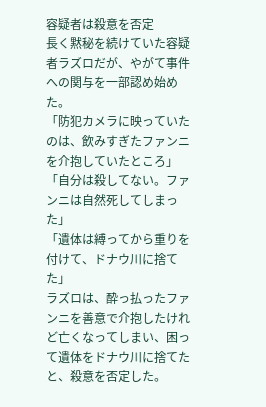容疑者は殺意を否定
長く黙秘を続けていた容疑者ラズロだが、やがて事件への関与を一部認め始めた。
「防犯カメラに映っていたのは、飲みすぎたファンニを介抱していたところ」
「自分は殺してない。ファンニは自然死してしまった」
「遺体は縛ってから重りを付けて、ドナウ川に捨てた」
ラズロは、酔っ払ったファンニを善意で介抱したけれど亡くなってしまい、困って遺体をドナウ川に捨てたと、殺意を否定した。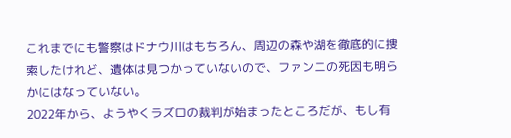これまでにも警察はドナウ川はもちろん、周辺の森や湖を徹底的に捜索したけれど、遺体は見つかっていないので、ファンニの死因も明らかにはなっていない。
2022年から、ようやくラズロの裁判が始まったところだが、もし有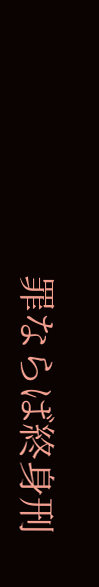罪ならば終身刑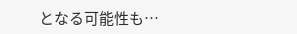となる可能性も…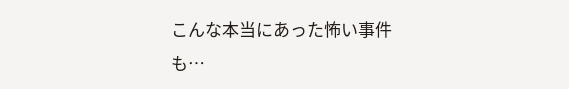こんな本当にあった怖い事件も…